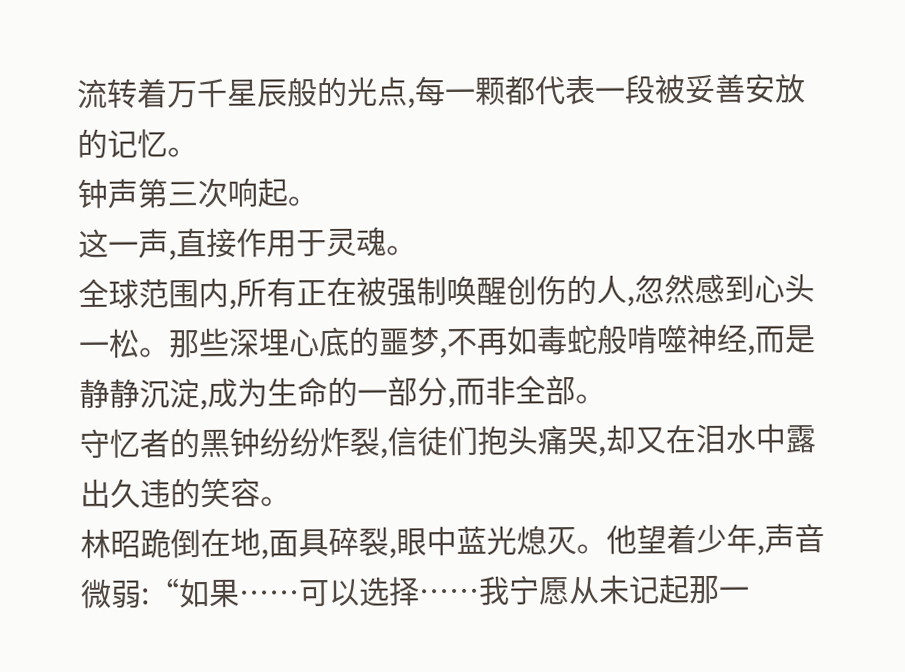流转着万千星辰般的光点,每一颗都代表一段被妥善安放的记忆。
钟声第三次响起。
这一声,直接作用于灵魂。
全球范围内,所有正在被强制唤醒创伤的人,忽然感到心头一松。那些深埋心底的噩梦,不再如毒蛇般啃噬神经,而是静静沉淀,成为生命的一部分,而非全部。
守忆者的黑钟纷纷炸裂,信徒们抱头痛哭,却又在泪水中露出久违的笑容。
林昭跪倒在地,面具碎裂,眼中蓝光熄灭。他望着少年,声音微弱:“如果……可以选择……我宁愿从未记起那一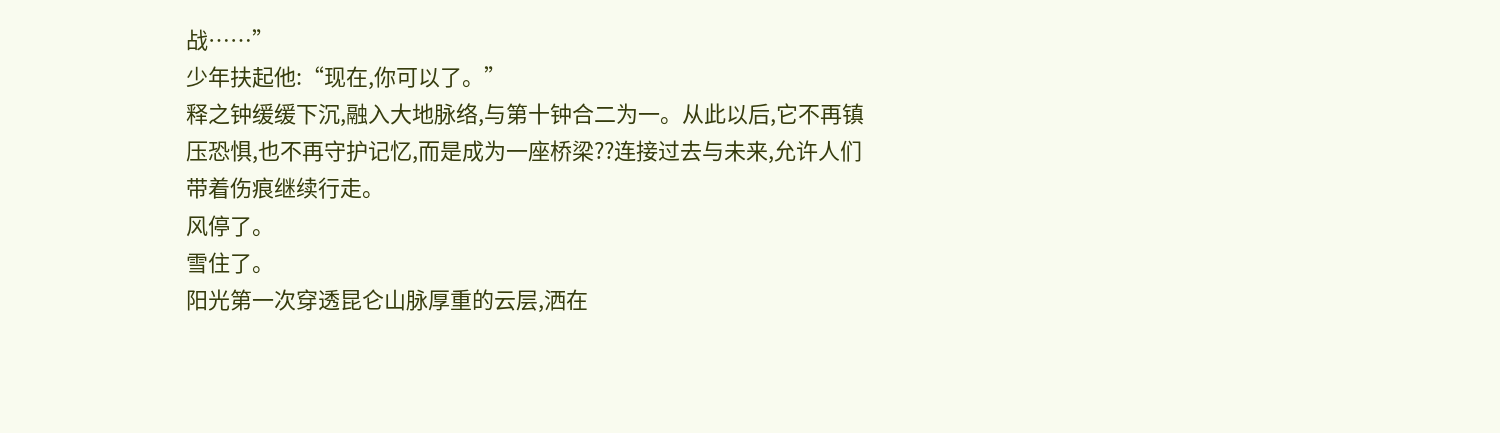战……”
少年扶起他:“现在,你可以了。”
释之钟缓缓下沉,融入大地脉络,与第十钟合二为一。从此以后,它不再镇压恐惧,也不再守护记忆,而是成为一座桥梁??连接过去与未来,允许人们带着伤痕继续行走。
风停了。
雪住了。
阳光第一次穿透昆仑山脉厚重的云层,洒在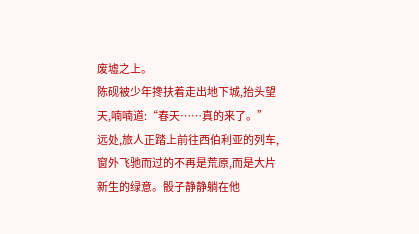废墟之上。
陈砚被少年搀扶着走出地下城,抬头望天,喃喃道:“春天……真的来了。”
远处,旅人正踏上前往西伯利亚的列车,窗外飞驰而过的不再是荒原,而是大片新生的绿意。骰子静静躺在他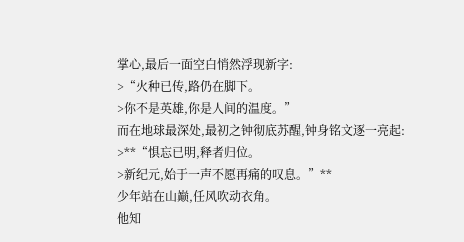掌心,最后一面空白悄然浮现新字:
>“火种已传,路仍在脚下。
>你不是英雄,你是人间的温度。”
而在地球最深处,最初之钟彻底苏醒,钟身铭文逐一亮起:
>**“惧忘已明,释者归位。
>新纪元,始于一声不愿再痛的叹息。”**
少年站在山巅,任风吹动衣角。
他知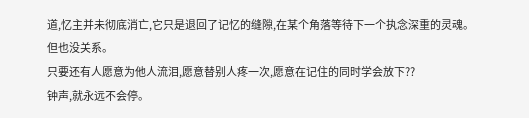道,忆主并未彻底消亡,它只是退回了记忆的缝隙,在某个角落等待下一个执念深重的灵魂。
但也没关系。
只要还有人愿意为他人流泪,愿意替别人疼一次,愿意在记住的同时学会放下??
钟声,就永远不会停。